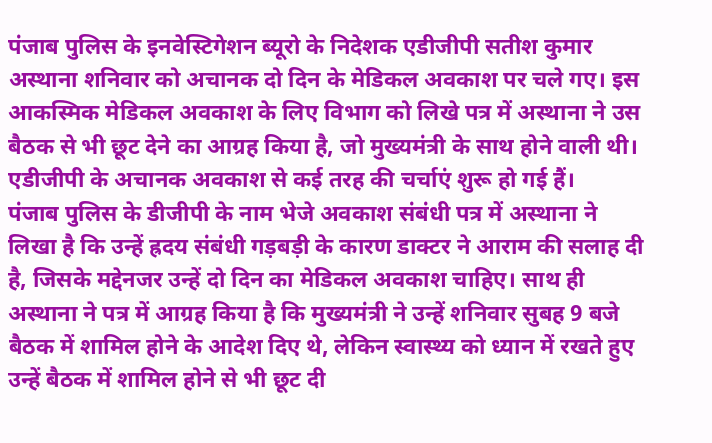पंजाब पुलिस के इनवेस्टिगेशन ब्यूरो के निदेशक एडीजीपी सतीश कुमार अस्थाना शनिवार को अचानक दो दिन के मेडिकल अवकाश पर चले गए। इस आकस्मिक मेडिकल अवकाश के लिए विभाग को लिखे पत्र में अस्थाना ने उस बैठक से भी छूट देने का आग्रह किया है, जो मुख्यमंत्री के साथ होने वाली थी। एडीजीपी के अचानक अवकाश से कई तरह की चर्चाएं शुरू हो गई हैं।
पंजाब पुलिस के डीजीपी के नाम भेजे अवकाश संबंधी पत्र में अस्थाना ने लिखा है कि उन्हें ह्रदय संबंधी गड़बड़ी के कारण डाक्टर ने आराम की सलाह दी है, जिसके मद्देनजर उन्हें दो दिन का मेडिकल अवकाश चाहिए। साथ ही अस्थाना ने पत्र में आग्रह किया है कि मुख्यमंत्री ने उन्हें शनिवार सुबह 9 बजे बैठक में शामिल होने के आदेश दिए थे, लेकिन स्वास्थ्य को ध्यान में रखते हुए उन्हें बैठक में शामिल होने से भी छूट दी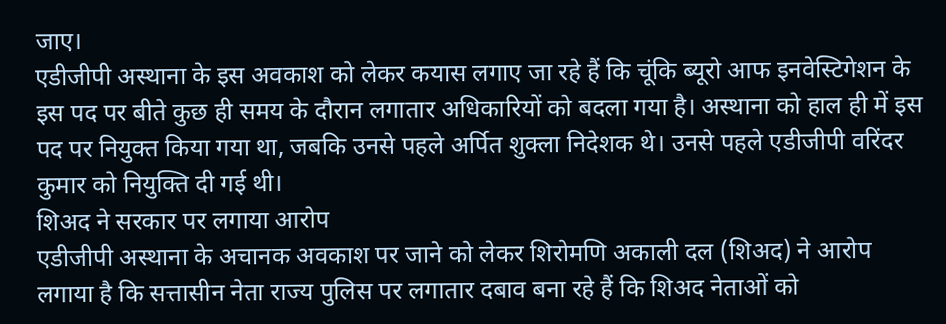जाए।
एडीजीपी अस्थाना के इस अवकाश को लेकर कयास लगाए जा रहे हैं कि चूंकि ब्यूरो आफ इनवेस्टिगेशन के इस पद पर बीते कुछ ही समय के दौरान लगातार अधिकारियों को बदला गया है। अस्थाना को हाल ही में इस पद पर नियुक्त किया गया था, जबकि उनसे पहले अर्पित शुक्ला निदेशक थे। उनसे पहले एडीजीपी वरिंदर कुमार को नियुक्ति दी गई थी।
शिअद ने सरकार पर लगाया आरोप
एडीजीपी अस्थाना के अचानक अवकाश पर जाने को लेकर शिरोमणि अकाली दल (शिअद) ने आरोप लगाया है कि सत्तासीन नेता राज्य पुलिस पर लगातार दबाव बना रहे हैं कि शिअद नेताओं को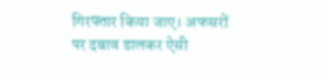गिरफ्तार किया जाए। अफसरों पर दबाव डालकर ऐसी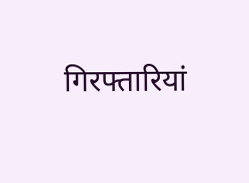गिरफ्तारियां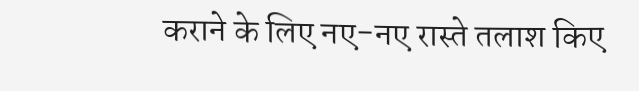कराने के लिए नए-नए रास्ते तलाश किए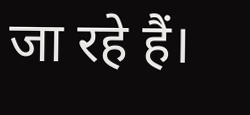जा रहे हैं।